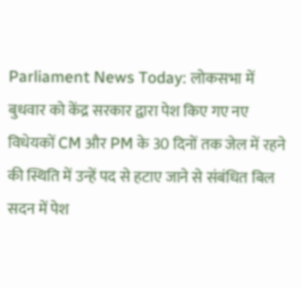Parliament News Today: लोकसभा में बुधवार को केंद्र सरकार द्वारा पेश किए गए नए विधेयकों CM और PM के 30 दिनों तक जेल में रहने की स्थिति में उन्हें पद से हटाए जाने से संबंधित बिल सदन में पेश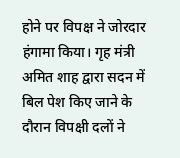होने पर विपक्ष ने जोरदार हंगामा किया। गृह मंत्री अमित शाह द्वारा सदन में बिल पेश किए जाने के दौरान विपक्षी दलों ने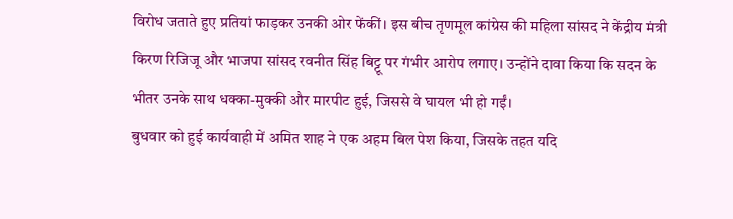विरोध जताते हुए प्रतियां फाड़कर उनकी ओर फेंकीं। इस बीच तृणमूल कांग्रेस की महिला सांसद ने केंद्रीय मंत्री किरण रिजिजू और भाजपा सांसद रवनीत सिंह बिट्टू पर गंभीर आरोप लगाए। उन्होंने दावा किया कि सदन के भीतर उनके साथ धक्का-मुक्की और मारपीट हुई, जिससे वे घायल भी हो गईं।
बुधवार को हुई कार्यवाही में अमित शाह ने एक अहम बिल पेश किया, जिसके तहत यदि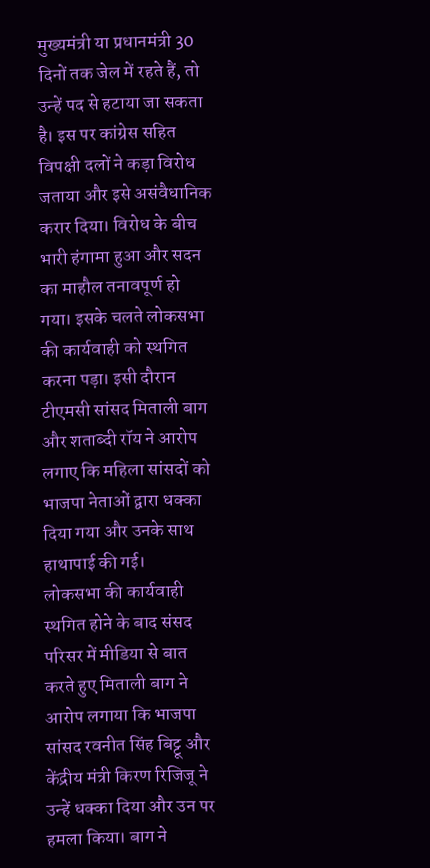मुख्यमंत्री या प्रधानमंत्री 30 दिनों तक जेल में रहते हैं, तो उन्हें पद से हटाया जा सकता है। इस पर कांग्रेस सहित विपक्षी दलों ने कड़ा विरोध जताया और इसे असंवैधानिक करार दिया। विरोध के बीच भारी हंगामा हुआ और सदन का माहौल तनावपूर्ण हो गया। इसके चलते लोकसभा की कार्यवाही को स्थगित करना पड़ा। इसी दौरान टीएमसी सांसद मिताली बाग और शताब्दी रॉय ने आरोप लगाए कि महिला सांसदों को भाजपा नेताओं द्वारा धक्का दिया गया और उनके साथ हाथापाई की गई।
लोकसभा की कार्यवाही स्थगित होने के बाद संसद परिसर में मीडिया से बात करते हुए मिताली बाग ने आरोप लगाया कि भाजपा सांसद रवनीत सिंह बिट्टू और केंद्रीय मंत्री किरण रिजिजू ने उन्हें धक्का दिया और उन पर हमला किया। बाग ने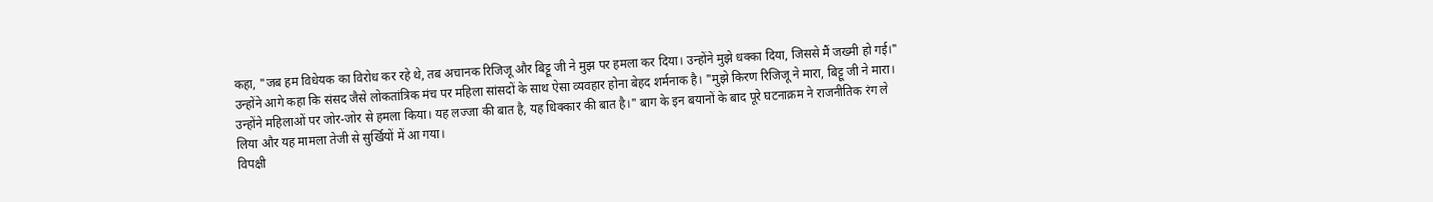कहा, "जब हम विधेयक का विरोध कर रहे थे, तब अचानक रिजिजू और बिट्टू जी ने मुझ पर हमला कर दिया। उन्होंने मुझे धक्का दिया, जिससे मैं जख्मी हो गई।"
उन्होंने आगे कहा कि संसद जैसे लोकतांत्रिक मंच पर महिला सांसदों के साथ ऐसा व्यवहार होना बेहद शर्मनाक है। "मुझे किरण रिजिजू ने मारा, बिट्टू जी ने मारा। उन्होंने महिलाओं पर जोर-जोर से हमला किया। यह लज्जा की बात है, यह धिक्कार की बात है।" बाग के इन बयानों के बाद पूरे घटनाक्रम ने राजनीतिक रंग ले लिया और यह मामला तेजी से सुर्खियों में आ गया।
विपक्षी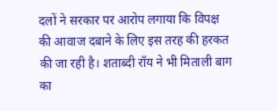दलों ने सरकार पर आरोप लगाया कि विपक्ष की आवाज दबाने के लिए इस तरह की हरकत की जा रही है। शताब्दी रॉय ने भी मिताली बाग का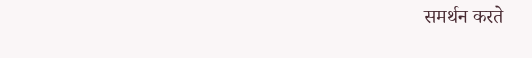समर्थन करते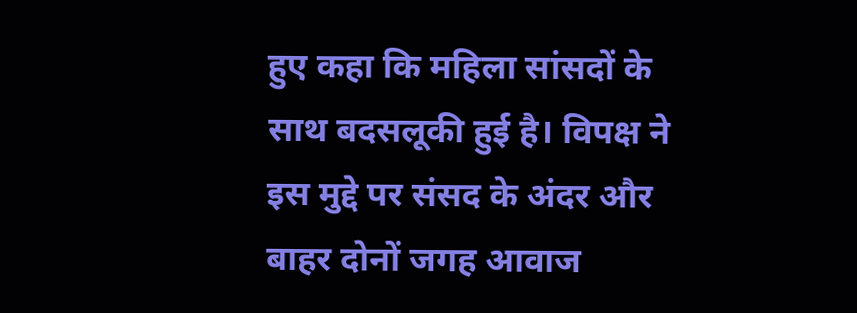हुए कहा कि महिला सांसदों के साथ बदसलूकी हुई है। विपक्ष ने इस मुद्दे पर संसद के अंदर और बाहर दोनों जगह आवाज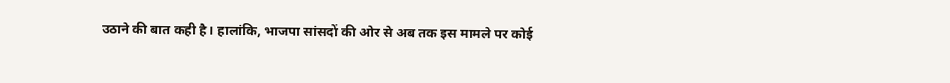उठाने की बात कही है। हालांकि, भाजपा सांसदों की ओर से अब तक इस मामले पर कोई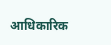आधिकारिक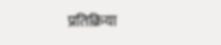प्रतिक्रिया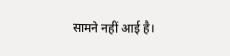सामने नहीं आई है।